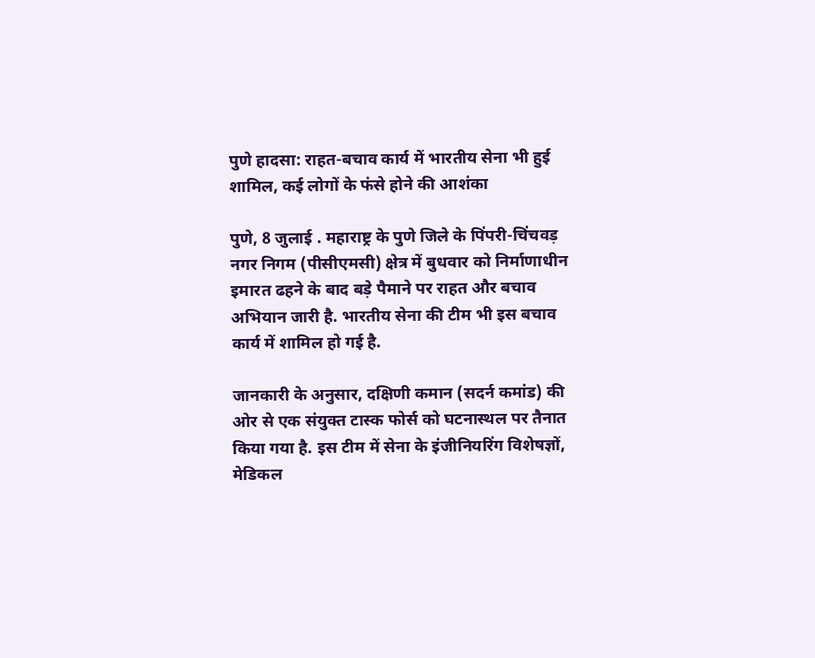पुणे हादसा: राहत-बचाव कार्य में भारतीय सेना भी हुई शामिल, कई लोगों के फंसे होने की आशंका

पुणे, 8 जुलाई . महाराष्ट्र के पुणे जिले के पिंपरी-चिंचवड़ नगर निगम (पीसीएमसी) क्षेत्र में बुधवार को निर्माणाधीन इमारत ढहने के बाद बड़े पैमाने पर राहत और बचाव अभियान जारी है. भारतीय सेना की टीम भी इस बचाव कार्य में शामिल हो गई है.

जानकारी के अनुसार, दक्षिणी कमान (सदर्न कमांड) की ओर से एक संयुक्त टास्क फोर्स को घटनास्थल पर तैनात किया गया है. इस टीम में सेना के इंजीनियरिंग विशेषज्ञों, मेडिकल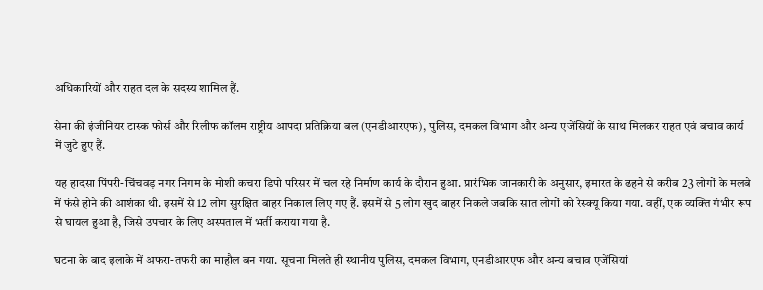अधिकारियों और राहत दल के सदस्य शामिल हैं.

सेना की इंजीनियर टास्क फोर्स और रिलीफ कॉलम राष्ट्रीय आपदा प्रतिक्रिया बल (एनडीआरएफ), पुलिस, दमकल विभाग और अन्य एजेंसियों के साथ मिलकर राहत एवं बचाव कार्य में जुटे हुए हैं.

यह हादसा पिंपरी-चिंचवड़ नगर निगम के मोशी कचरा डिपो परिसर में चल रहे निर्माण कार्य के दौरान हुआ. प्रारंभिक जानकारी के अनुसार, इमारत के ढहने से करीब 23 लोगों के मलबे में फंसे होने की आशंका थी. इसमें से 12 लोग सुरक्षित बाहर निकाल लिए गए हैं. इसमें से 5 लोग खुद बाहर निकले जबकि सात लोगों को रेस्क्यू किया गया. वहीं, एक व्यक्ति गंभीर रूप से घायल हुआ है, जिसे उपचार के लिए अस्पताल में भर्ती कराया गया है.

घटना के बाद इलाके में अफरा-तफरी का माहौल बन गया. सूचना मिलते ही स्थानीय पुलिस, दमकल विभाग, एनडीआरएफ और अन्य बचाव एजेंसियां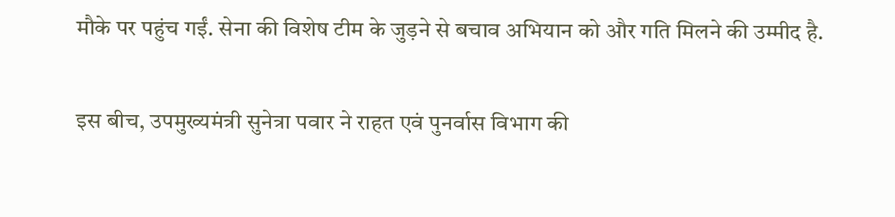मौके पर पहुंच गईं. सेना की विशेष टीम के जुड़ने से बचाव अभियान को और गति मिलने की उम्मीद है.

इस बीच, उपमुख्यमंत्री सुनेत्रा पवार ने राहत एवं पुनर्वास विभाग की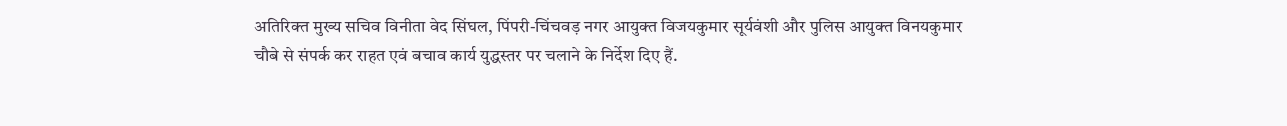अतिरिक्त मुख्य सचिव विनीता वेद सिंघल, पिंपरी-चिंचवड़ नगर आयुक्त विजयकुमार सूर्यवंशी और पुलिस आयुक्त विनयकुमार चौबे से संपर्क कर राहत एवं बचाव कार्य युद्धस्तर पर चलाने के निर्देश दिए हैं.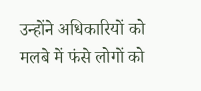उन्होंने अधिकारियों को मलबे में फंसे लोगों को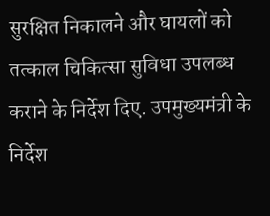सुरक्षित निकालने और घायलों को तत्काल चिकित्सा सुविधा उपलब्ध कराने के निर्देश दिए. उपमुख्यमंत्री के निर्देश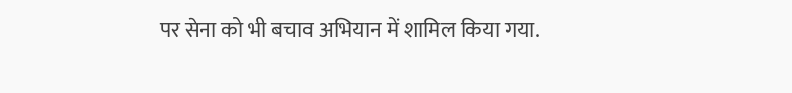पर सेना को भी बचाव अभियान में शामिल किया गया.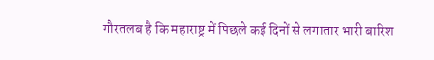गौरतलब है कि महाराष्ट्र में पिछले कई दिनों से लगातार भारी बारिश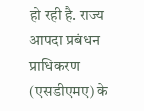हो रही है. राज्य आपदा प्रबंधन प्राधिकरण (एसडीएमए) के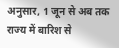अनुसार, 1 जून से अब तक राज्य में बारिश से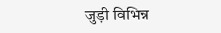जुड़ी विभिन्न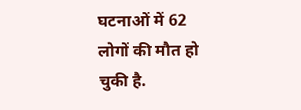घटनाओं में 62 लोगों की मौत हो चुकी है.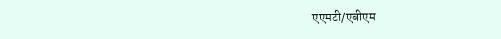एएमटी/एबीएम